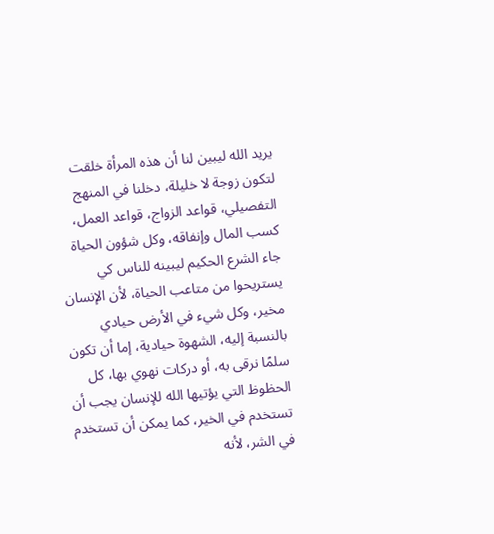يريد الله ليبين لنا أن هذه المرأة خلقت لتكون زوجة لا خليلة، دخلنا في المنهج التفصيلي، قواعد الزواج، قواعد العمل، كسب المال وإنفاقه، وكل شؤون الحياة جاء الشرع الحكيم ليبينه للناس كي يستريحوا من متاعب الحياة، لأن الإنسان مخير، وكل شيء في الأرض حيادي بالنسبة إليه، الشهوة حيادية، إما أن تكون سلمًا نرقى به، أو دركات نهوي بها، كل الحظوظ التي يؤتيها الله للإنسان يجب أن تستخدم في الخير، كما يمكن أن تستخدم في الشر، لأنه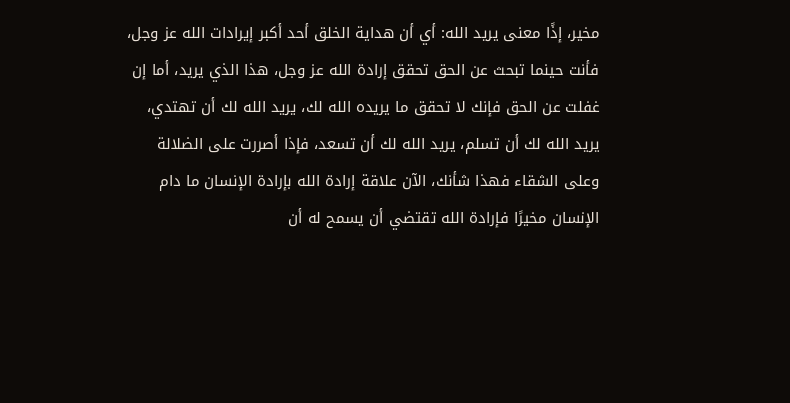مخير، إذًا معنى يريد الله: أي أن هداية الخلق أحد أكبر إيرادات الله عز وجل، فأنت حينما تبحث عن الحق تحقق إرادة الله عز وجل، هذا الذي يريد، أما إن غفلت عن الحق فإنك لا تحقق ما يريده الله لك، يريد الله لك أن تهتدي، يريد الله لك أن تسلم، يريد الله لك أن تسعد، فإذا أصررت على الضلالة وعلى الشقاء فهذا شأنك، الآن علاقة إرادة الله بإرادة الإنسان ما دام الإنسان مخيرًا فإرادة الله تقتضي أن يسمح له أن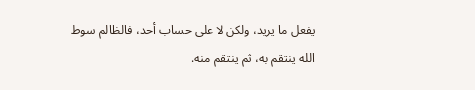يفعل ما يريد، ولكن لا على حساب أحد، فالظالم سوط الله ينتقم به، ثم ينتقم منه.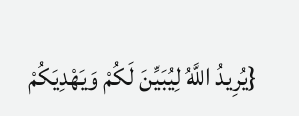{يُرِيدُ اللَّهُ لِيُبَيِّنَ لَكُمْ وَيَهْدِيَكُمْ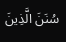سُنَنَ الَّذِينَ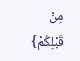مِنْ قَبْلِكُمْ}